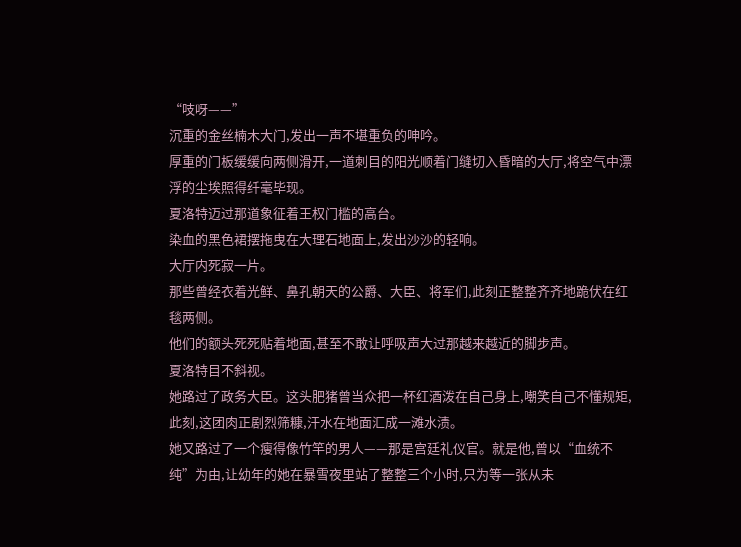“吱呀——”
沉重的金丝楠木大门,发出一声不堪重负的呻吟。
厚重的门板缓缓向两侧滑开,一道刺目的阳光顺着门缝切入昏暗的大厅,将空气中漂浮的尘埃照得纤毫毕现。
夏洛特迈过那道象征着王权门槛的高台。
染血的黑色裙摆拖曳在大理石地面上,发出沙沙的轻响。
大厅内死寂一片。
那些曾经衣着光鲜、鼻孔朝天的公爵、大臣、将军们,此刻正整整齐齐地跪伏在红毯两侧。
他们的额头死死贴着地面,甚至不敢让呼吸声大过那越来越近的脚步声。
夏洛特目不斜视。
她路过了政务大臣。这头肥猪曾当众把一杯红酒泼在自己身上,嘲笑自己不懂规矩,此刻,这团肉正剧烈筛糠,汗水在地面汇成一滩水渍。
她又路过了一个瘦得像竹竿的男人——那是宫廷礼仪官。就是他,曾以“血统不纯”为由,让幼年的她在暴雪夜里站了整整三个小时,只为等一张从未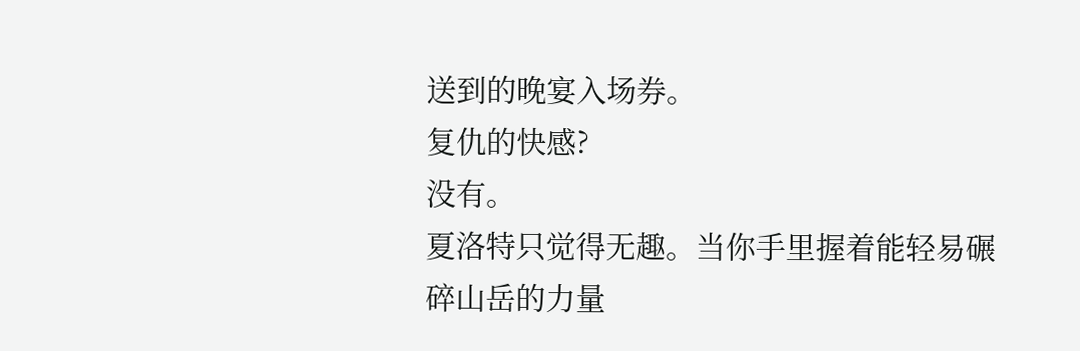送到的晚宴入场券。
复仇的快感?
没有。
夏洛特只觉得无趣。当你手里握着能轻易碾碎山岳的力量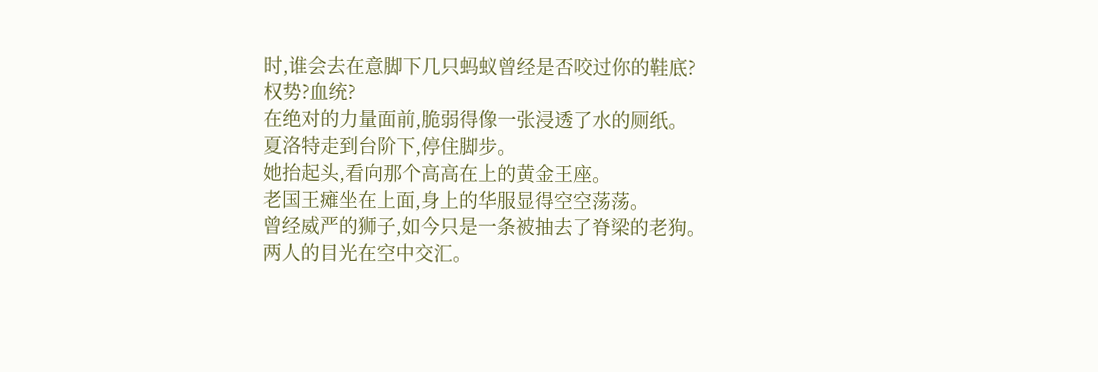时,谁会去在意脚下几只蚂蚁曾经是否咬过你的鞋底?
权势?血统?
在绝对的力量面前,脆弱得像一张浸透了水的厕纸。
夏洛特走到台阶下,停住脚步。
她抬起头,看向那个高高在上的黄金王座。
老国王瘫坐在上面,身上的华服显得空空荡荡。
曾经威严的狮子,如今只是一条被抽去了脊梁的老狗。
两人的目光在空中交汇。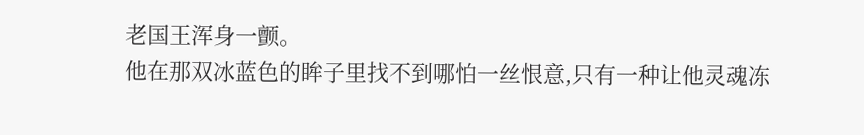老国王浑身一颤。
他在那双冰蓝色的眸子里找不到哪怕一丝恨意,只有一种让他灵魂冻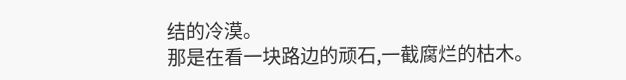结的冷漠。
那是在看一块路边的顽石,一截腐烂的枯木。